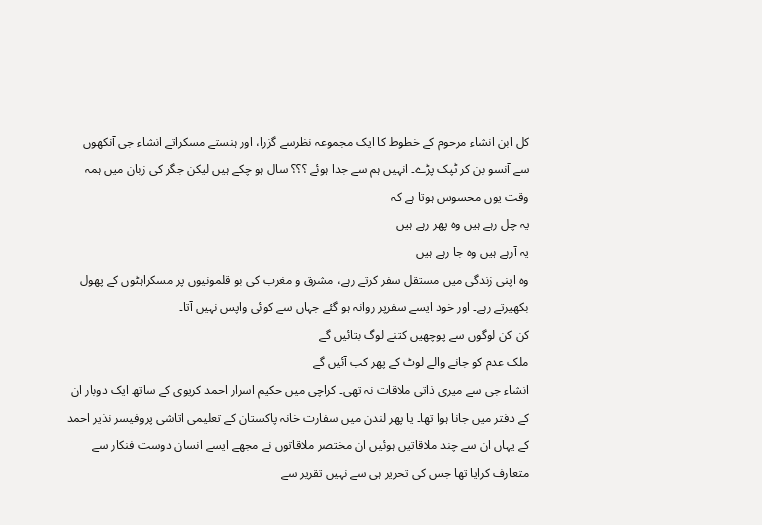کل ابن انشاء مرحوم کے خطوط کا ایک مجموعہ نظرسے گزرا، اور ہنستے مسکراتے انشاء جی آنکھوں سے آنسو بن کر ٹپک پڑے۔ انہیں ہم سے جدا ہوئے ؟؟؟ سال ہو چکے ہیں لیکن جگر کی زبان میں ہمہ وقت یوں محسوس ہوتا ہے کہ
یہ چل رہے ہیں وہ پھر رہے ہیں
یہ آرہے ہیں وہ جا رہے ہیں
وہ اپنی زندگی میں مستقل سفر کرتے رہے، مشرق و مغرب کی بو قلمونیوں پر مسکراہٹوں کے پھول بکھیرتے رہے۔ اور خود ایسے سفرپر روانہ ہو گئے جہاں سے کوئی واپس نہیں آتا۔
کن کن لوگوں سے پوچھیں کتنے لوگ بتائیں گے
ملک عدم کو جانے والے لوٹ کے پھر کب آئیں گے
انشاء جی سے میری ذاتی ملاقات نہ تھی۔ کراچی میں حکیم اسرار احمد کریوی کے ساتھ ایک دوبار ان کے دفتر میں جانا ہوا تھا۔ یا پھر لندن میں سفارت خانہ پاکستان کے تعلیمی اتاشی پروفیسر نذیر احمد کے یہاں ان سے چند ملاقاتیں ہوئیں ان مختصر ملاقاتوں نے مجھے ایسے انسان دوست فنکار سے متعارف کرایا تھا جس کی تحریر ہی سے نہیں تقریر سے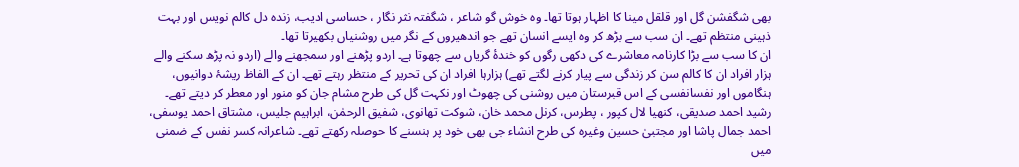بھی شگفشن گل اور قلقل مینا کا اظہار ہوتا تھا۔ وہ خوش گو شاعر ، شگفتہ نثر نگار ، حساسی ادیب، زندہ دل کالم نویس اور بہت ذہینی منتظم تھے۔ ان سب سے بڑھ کر وہ ایسے انسان تھے جو اندھیروں کے نگر میں روشنیاں بکھیرتا تھا۔
ان کا سب سے بڑا کارنامہ معاشرے کی دکھی رگوں کو خندۂ گریاں سے چھوتا ہے۔ اردو پڑھنے اور سمجھنے والے (اردو نہ پڑھ سکنے والے ہزار افراد ان کا کالم سن کر زندگی سے پیار کرنے لگتے تھے) ہزارہا افراد ان کی تحریر کے منتظر رہتے تھے۔ ان کے الفاظ ریشۂ دوانیوں، ہنگاموں اور نفسانفسی کے اس قبرستان میں روشنی کی چھوٹ اور نکہت گل کی طرح مشام جان کو منور اور معطر کر دیتے تھے۔ رشید احمد صدیقی، کنھیا لال کپور ، پطرس، کرنل محمد خان، شوکت تھانوی، شفیق الرحمٰن، ابراہیم جلیس، مشتاق احمد یوسفی، احمد جمال پاشا اور مجتبیٰ حسین وغیرہ کی طرح انشاء جی بھی خود پر ہنسنے کا حوصلہ رکھتے تھے۔ شاعرانہ کسر نفس کے ضمنی میں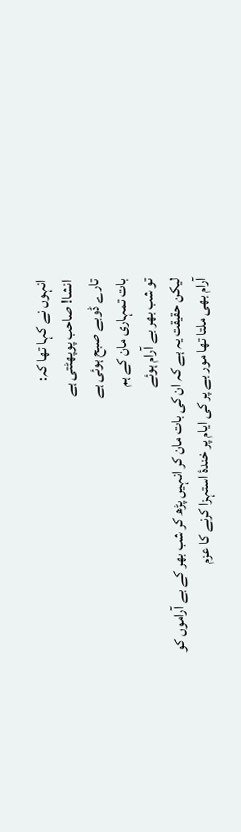انہوں نے کہا تھا کہ:
انشا! صاحب پوپھٹتی ہے
تارے ڈوبے صبح ہوئی ہے
بات تمہاری مان کے ہم
تو شب بھر بے آرام ہوئے
لیکن حقیقت یہ ہے کہ ان کی بات مان کر انہیں پڑھ کر شب بھر کے بے آراموں کو آرام بھی ملتا تھا مور بے پر کی ایام پر خندۂ استہزا کرنے کا عزم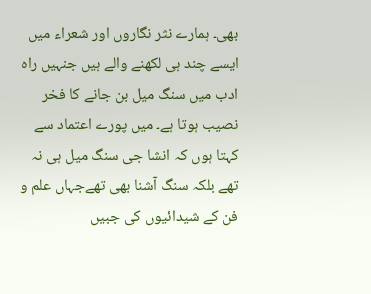بھی۔ ہمارے نثر نگاروں اور شعراء میں ایسے چند ہی لکھنے والے ہیں جنہیں راہ ادب میں سنگ میل بن جانے کا فخر نصیب ہوتا ہے۔ میں پورے اعتماد سے کہتا ہوں کہ انشا جی سنگ میل ہی نہ تھے بلکہ سنگ آشنا بھی تھےجہاں علم و فن کے شیدائیوں کی جبیں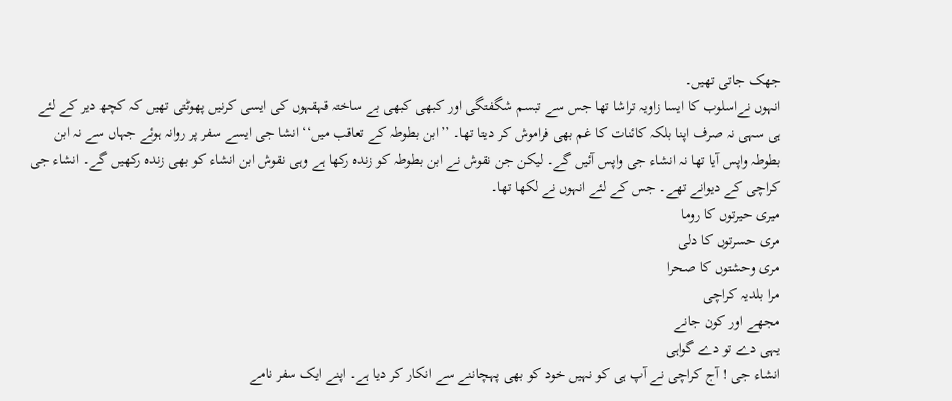جھک جاتی تھیں۔
انہوں نےاسلوب کا ایسا زاویہ تراشا تھا جس سے تبسم شگفتگی اور کبھی کبھی بے ساختہ قہقہوں کی ایسی کرنیں پھوٹتی تھیں کہ کچھ دیر کے لئے ہی سہی نہ صرف اپنا بلکہ کائنات کا غم بھی فراموش کر دیتا تھا۔ ’’ابن بطوطہ کے تعاقب میں‘‘ انشا جی ایسے سفر پر روانہ ہوئے جہاں سے نہ ابن بطوطہ واپس آیا تھا نہ انشاء جی واپس آئیں گے۔ لیکن جن نقوش نے ابن بطوطہ کو زندہ رکھا ہے وہی نقوش ابن انشاء کو بھی زندہ رکھیں گے۔ انشاء جی کراچی کے دیوانے تھے۔ جس کے لئے انہوں نے لکھا تھا۔
میری حیرتوں کا روما
مری حسرتوں کا دلی
مری وحشتوں کا صحرا
مرا بلدیہ کراچی
مجھے اور کون جانے
یہی دے تو دے گواہی
انشاء جی ! آج کراچی نے آپ ہی کو نہیں خود کو بھی پہچاننے سے انکار کر دیا ہے۔ اپنے ایک سفر نامے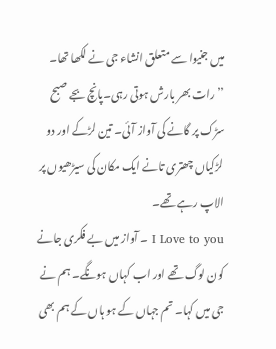میں جنیوا سے متعلق انشاء جی نے لکھا تھا۔
’’ رات بھر بارش ہوتی رہی۔پانچ بجے صبح سڑک پر گانے کی آواز آئی۔ تین لڑکے اور دو لڑکیاں چھتری تانے ایک مکان کی سیڑھیوں پر الاپ رہے تھے۔
I Love to you ۔ آواز میں بے فکری جانے کون لوگ تھے اور اب کہاں ہونگے۔ ہم نے جی میں کہا۔ تم جہاں کے ہو ہاں کے ہم بھی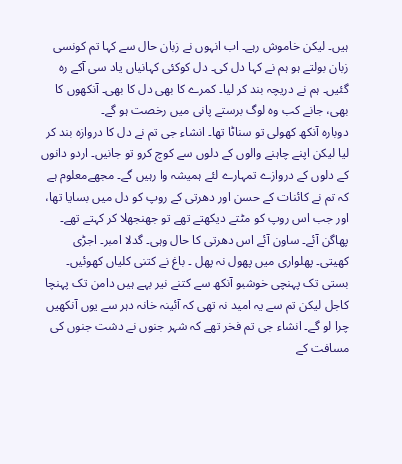ہیں۔ لیکن خاموش رہے۔ اب انہوں نے زبان حال سے کہا تم کونسی زبان بولتے ہو ہم نے کہا دل کی۔ دل کوکئی کہانیاں یاد سی آکے رہ گئیں۔ ہم نے دریچہ بند کر لیا۔ کمرے کا بھی دل کا بھی۔ آنکھوں کا بھی، جانے کب وہ لوگ برستے پانی میں رخصت ہو گے۔
دوبارہ آنکھ کھولی تو سناٹا تھا۔ انشاء جی تم نے دل کا دروازہ بند کر لیا لیکن اپنے چاہنے والوں کے دلوں سے کوچ کرو تو جانیں۔ اردو دانوں کے دلوں کے دروازے تمہارے لئے ہمیشہ وا رہیں گے۔ مجھےمعلوم ہے کہ تم نے کائنات کے حسن اور دھرتی کے روپ کو دل میں بسایا تھا، اور جب اس روپ کو مٹتے دیکھتے تھے تو جھنجھلا کر کہتے تھے۔
پھاگن آئے۔ ساون آئے اس دھرتی کا حال وہی۔ گدلا امبر۔ اجڑی کھیتی۔ پھلواری میں پھول نہ پھل ۔ باغ نے کتنی کلیاں کھوئیں۔ بستی تک پہنچی خوشبو آنکھ سے کتنے نیر بہے ہیں دامن تک پہنچا کاجل لیکن تم سے یہ امید نہ تھی کہ آئینہ خانہ دہر سے یوں آنکھیں چرا لو گے۔ انشاء جی تم فخر تھے کہ شہر جنوں نے دشت جنوں کی مسافت کے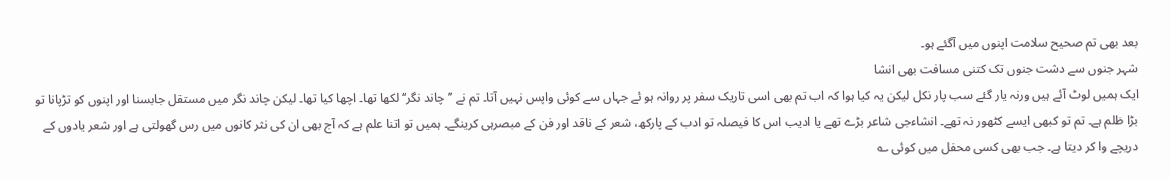بعد بھی تم صحیح سلامت اپنوں میں آگئے ہو۔
شہر جنوں سے دشت جنوں تک کتنی مسافت بھی انشا
ایک ہمیں لوٹ آئے ہیں ورنہ یار گئے سب پار نکل لیکن یہ کیا ہوا کہ اب تم بھی اسی تاریک سفر پر روانہ ہو ئے جہاں سے کوئی واپس نہیں آتا۔ تم نے ’’چاند نگر‘‘ لکھا تھا۔ اچھا کیا تھا۔ لیکن چاند نگر میں مستقل جابسنا اور اپنوں کو تڑپانا تو بڑا ظلم ہے۔ تم تو کبھی ایسے کٹھور نہ تھے۔ انشاءجی شاعر بڑے تھے یا ادیب اس کا فیصلہ تو ادب کے پارکھ، شعر کے ناقد اور فن کے مبصرہی کرینگے۔ ہمیں تو اتنا علم ہے کہ آج بھی ان کی نثر کانوں میں رس گھولتی ہے اور شعر یادوں کے دریچے وا کر دیتا ہے۔ جب بھی کسی محفل میں کوئی ؎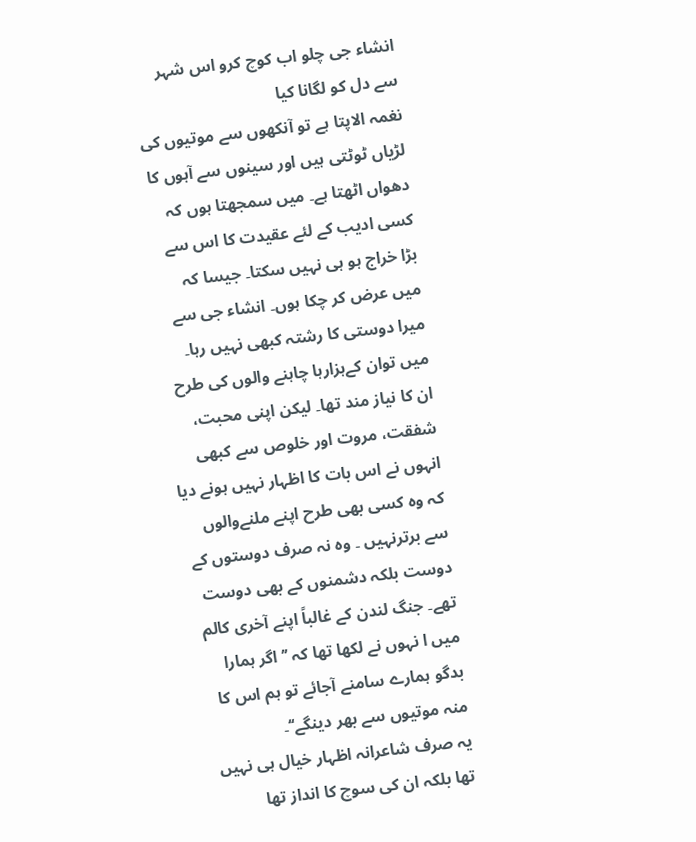انشاء جی چلو اب کوچ کرو اس شہر سے دل کو لگانا کیا
نغمہ الاپتا ہے تو آنکھوں سے موتیوں کی لڑیاں ٹوٹتی ہیں اور سینوں سے آہوں کا دھواں اٹھتا ہے۔ میں سمجھتا ہوں کہ کسی ادیب کے لئے عقیدت کا اس سے بڑا خراج ہو ہی نہیں سکتا۔ جیسا کہ میں عرض کر چکا ہوں۔ انشاء جی سے میرا دوستی کا رشتہ کبھی نہیں رہا۔ میں توان کےہزارہا چاہنے والوں کی طرح ان کا نیاز مند تھا۔ لیکن اپنی محبت، شفقت، مروت اور خلوص سے کبھی انہوں نے اس بات کا اظہار نہیں ہونے دیا کہ وہ کسی بھی طرح اپنے ملنےوالوں سے برترنہیں ۔ وہ نہ صرف دوستوں کے دوست بلکہ دشمنوں کے بھی دوست تھے۔ جنگ لندن کے غالباً اپنے آخری کالم میں ا نہوں نے لکھا تھا کہ ’’اگر ہمارا بدگو ہمارے سامنے آجائے تو ہم اس کا منہ موتیوں سے بھر دینگے‘‘۔
یہ صرف شاعرانہ اظہار خیال ہی نہیں تھا بلکہ ان کی سوچ کا انداز تھا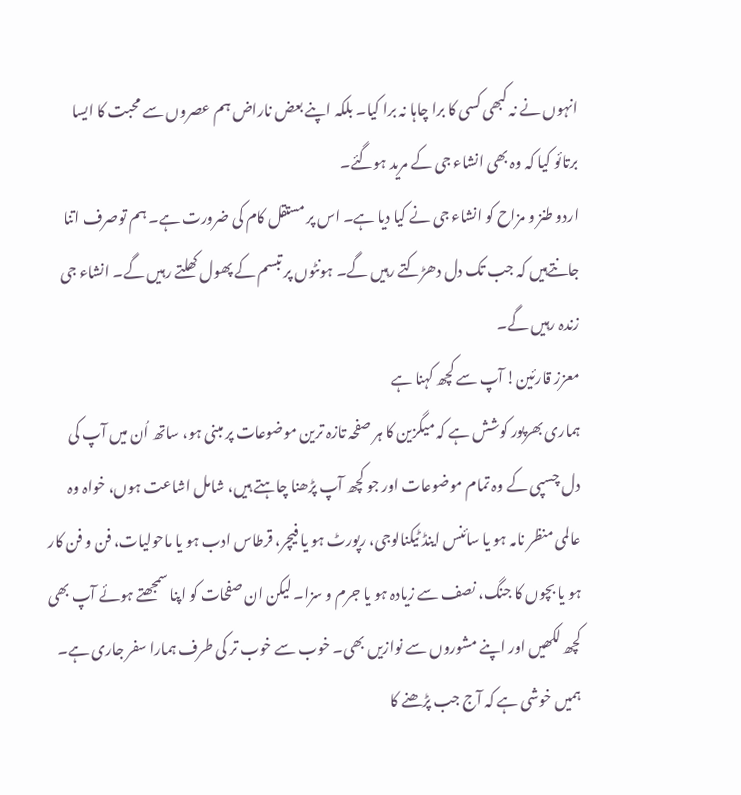انہوں نے نہ کبھی کسی کا برا چاہا نہ برا کیا۔ بلکہ اپنے بعض ناراض ہم عصروں سے محبت کا ایسا برتائو کیا کہ وہ بھی انشاء جی کے مرید ہوگئے۔
اردو طنز و مزاح کو انشاء جی نے کیا دیا ہے۔ اس پر مستقل کام کی ضرورت ہے۔ ہم توصرف اتنا جانتےہیں کہ جب تک دل دھڑکتے رہیں گے۔ ہونٹوں پر تبسم کے پھول کھلتے رہیں گے۔ انشاء جی زندہ رہیں گے۔
معزز قارئین! آپ سے کچھ کہنا ہے
ہماری بھرپور کوشش ہے کہ میگزین کا ہر صفحہ تازہ ترین موضوعات پر مبنی ہو، ساتھ اُن میں آپ کی دل چسپی کے وہ تمام موضوعات اور جو کچھ آپ پڑھنا چاہتے ہیں، شامل اشاعت ہوں، خواہ وہ عالمی منظر نامہ ہو یا سائنس اینڈ ٹیکنالوجی، رپورٹ ہو یا فیچر، قرطاس ادب ہو یا ماحولیات، فن و فن کار ہو یا بچوں کا جنگ، نصف سے زیادہ ہو یا جرم و سزا۔ لیکن ان صفحات کو اپنا سمجھتے ہوئے آپ بھی کچھ لکھیں اور اپنے مشوروں سے نوازیں بھی۔ خوب سے خوب تر کی طرف ہمارا سفر جاری ہے۔
ہمیں خوشی ہے کہ آج جب پڑھنے کا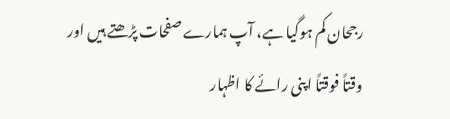رجحان کم ہوگیا ہے، آپ ہمارے صفحات پڑھتے ہیں اور وقتاً فوقتاً اپنی رائے کا اظہار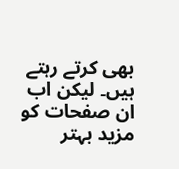بھی کرتے رہتے ہیں۔ لیکن اب ان صفحات کو مزید بہتر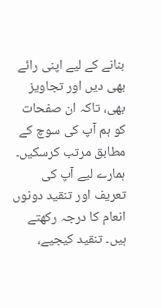بنانے کے لیے اپنی رائے بھی دیں اور تجاویز بھی، تاکہ ان صفحات کو ہم آپ کی سوچ کے مطابق مرتب کرسکیں۔ ہمارے لیے آپ کی تعریف اور تنقید دونوں انعام کا درجہ رکھتے ہیں۔ تنقید کیجیے،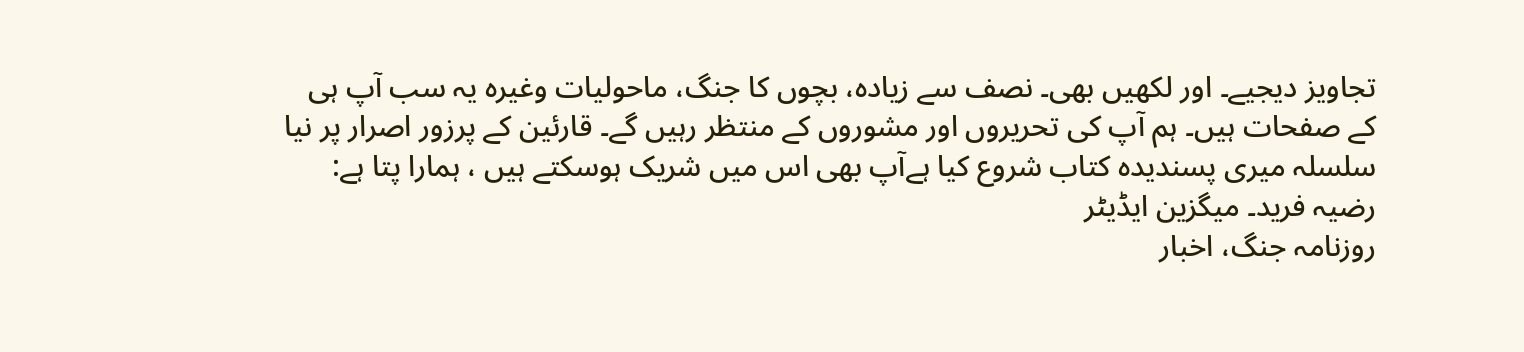تجاویز دیجیے۔ اور لکھیں بھی۔ نصف سے زیادہ، بچوں کا جنگ، ماحولیات وغیرہ یہ سب آپ ہی کے صفحات ہیں۔ ہم آپ کی تحریروں اور مشوروں کے منتظر رہیں گے۔ قارئین کے پرزور اصرار پر نیا سلسلہ میری پسندیدہ کتاب شروع کیا ہےآپ بھی اس میں شریک ہوسکتے ہیں ، ہمارا پتا ہے:
رضیہ فرید۔ میگزین ایڈیٹر
روزنامہ جنگ، اخبار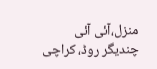منزل،آئی آئی چندیگر روڈ، کراچی